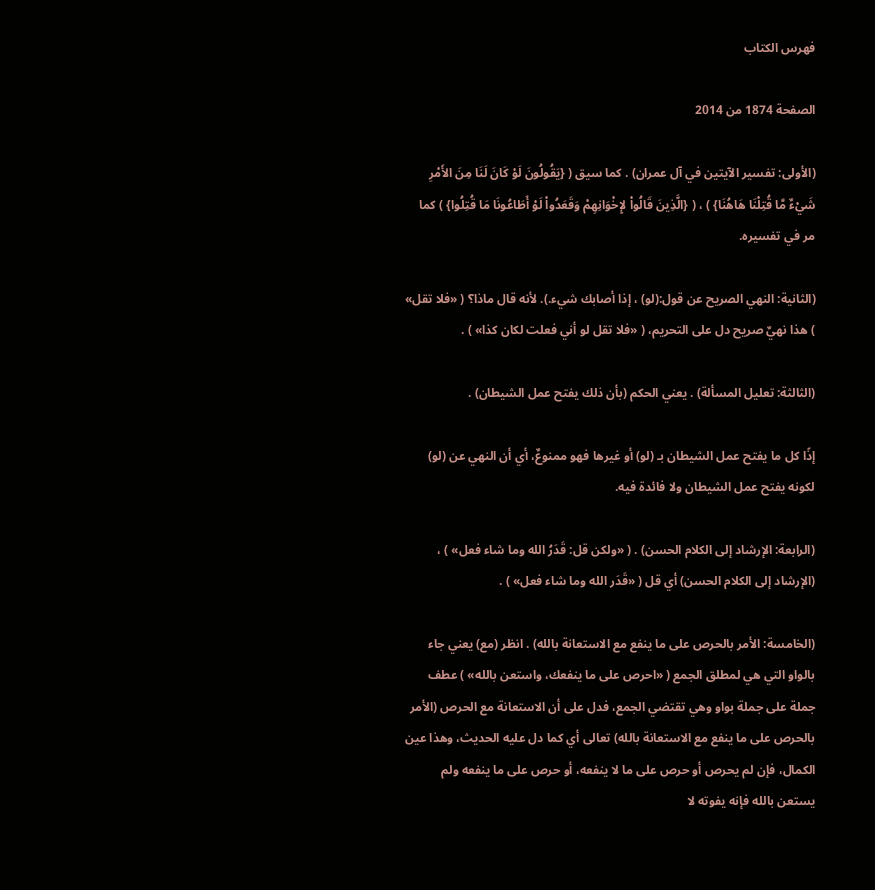فهرس الكتاب

الصفحة 1874 من 2014

(الأولى: تفسير الآيتين في آل عمران) . كما سيق ( {يَقُولُونَ لَوْ كَانَ لَنَا مِنَ الأَمْرِ شَيْءٌ مَّا قُتِلْنَا هَاهُنَا} ) ، ( {الَّذِينَ قَالُواْ لإِخْوَانِهِمْ وَقَعَدُواْ لَوْ أَطَاعُونَا مَا قُتِلُوا} ) كما مر في تفسيره.

(الثانية: النهي الصريح عن قول:(لو) ، إذا أصابك شيء.). لأنه قال ماذا؟ ( «فلا تقل» ) هذا نهيٌ صريح دل على التحريم، ( «فلا تقل لو أني فعلت لكان كذا» ) .

(الثالثة: تعليل المسألة) . يعني الحكم (بأن ذلك يفتح عمل الشيطان) .

إذًا كل ما يفتح عمل الشيطان بـ (لو) أو غيرها فهو ممنوعٌ، أي أن النهي عن (لو) لكونه يفتح عمل الشيطان ولا فائدة فيه.

(الرابعة: الإرشاد إلى الكلام الحسن) . ( «ولكن قل: قَدَرُ الله وما شاء فعل» ) ، (الإرشاد إلى الكلام الحسن) أي قل ( «قَدَر الله وما شاء فعل» ) .

(الخامسة: الأمر بالحرص على ما ينفع مع الاستعانة بالله) . انظر (مع) يعني جاء بالواو التي هي لمطلق الجمع ( «احرص على ما ينفعك، واستعن بالله» ) عطف جملة على جملة بواو وهي تقتضي الجمع، فدل على أن الاستعانة مع الحرص (الأمر بالحرص على ما ينفع مع الاستعانة بالله) تعالى أي كما دل عليه الحديث، وهذا عين الكمال، فإن لم يحرص أو حرص على ما لا ينفعه، أو حرص على ما ينفعه ولم يستعن بالله فإنه يفوته لا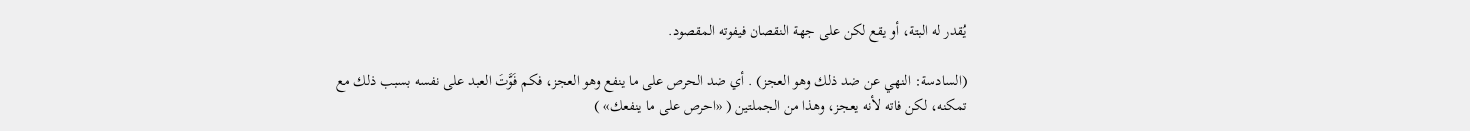يُقدر له البتة، أو يقع لكن على جهة النقصان فيفوته المقصود.

(السادسة: النهي عن ضد ذلك وهو العجز) . أي ضد الحرص على ما ينفع وهو العجز، فكم فَوَّتَ العبد على نفسه بسبب ذلك مع تمكنه، لكن فاته لأنه يعجز، وهذا من الجملتين ( «احرص على ما ينفعك» )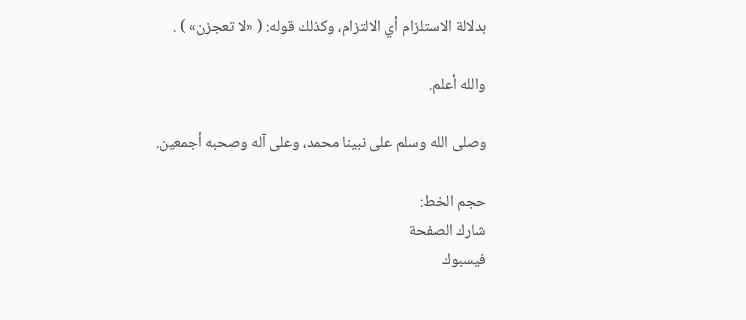بدلالة الاستلزام أي الالتزام، وكذلك قوله: ( «لا تعجزن» ) .

والله أعلم.

وصلى الله وسلم على نبينا محمد، وعلى آله وصحبه أجمعين.

حجم الخط:
شارك الصفحة
فيسبوك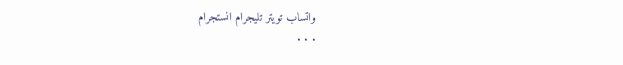واتساب تويتر تليجرام انستجرام
. . .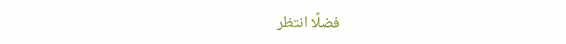فضلًا انتظر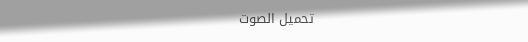تحميل الصوت